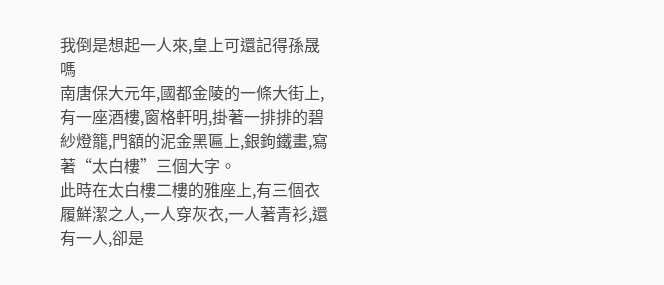我倒是想起一人來,皇上可還記得孫晟嗎
南唐保大元年,國都金陵的一條大街上,有一座酒樓,窗格軒明,掛著一排排的碧紗燈籠,門額的泥金黑匾上,銀鉤鐵畫,寫著“太白樓”三個大字。
此時在太白樓二樓的雅座上,有三個衣履鮮潔之人,一人穿灰衣,一人著青衫,還有一人,卻是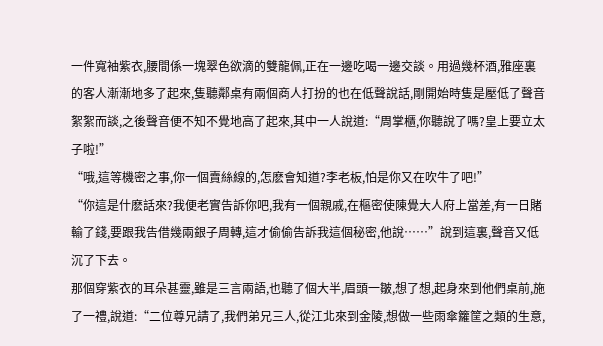一件寬袖紫衣,腰間係一塊翠色欲滴的雙龍佩,正在一邊吃喝一邊交談。用過幾杯酒,雅座裏的客人漸漸地多了起來,隻聽鄰桌有兩個商人打扮的也在低聲說話,剛開始時隻是壓低了聲音絮絮而談,之後聲音便不知不覺地高了起來,其中一人說道:“周掌櫃,你聽說了嗎?皇上要立太子啦!”
“哦,這等機密之事,你一個賣絲線的,怎麽會知道?李老板,怕是你又在吹牛了吧!”
“你這是什麽話來?我便老實告訴你吧,我有一個親戚,在樞密使陳覺大人府上當差,有一日賭輸了錢,要跟我告借幾兩銀子周轉,這才偷偷告訴我這個秘密,他說……”說到這裏,聲音又低沉了下去。
那個穿紫衣的耳朵甚靈,雖是三言兩語,也聽了個大半,眉頭一皺,想了想,起身來到他們桌前,施了一禮,說道:“二位尊兄請了,我們弟兄三人,從江北來到金陵,想做一些雨傘籮筐之類的生意,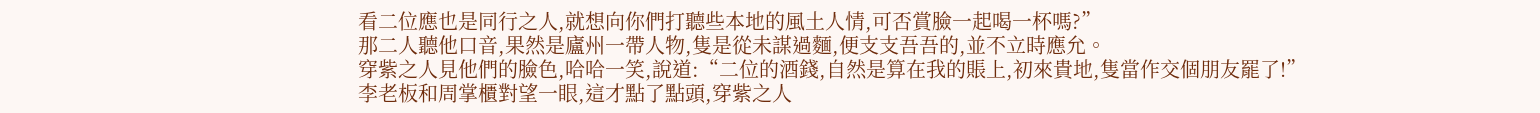看二位應也是同行之人,就想向你們打聽些本地的風土人情,可否賞臉一起喝一杯嗎?”
那二人聽他口音,果然是廬州一帶人物,隻是從未謀過麵,便支支吾吾的,並不立時應允。
穿紫之人見他們的臉色,哈哈一笑,說道:“二位的酒錢,自然是算在我的賬上,初來貴地,隻當作交個朋友罷了!”
李老板和周掌櫃對望一眼,這才點了點頭,穿紫之人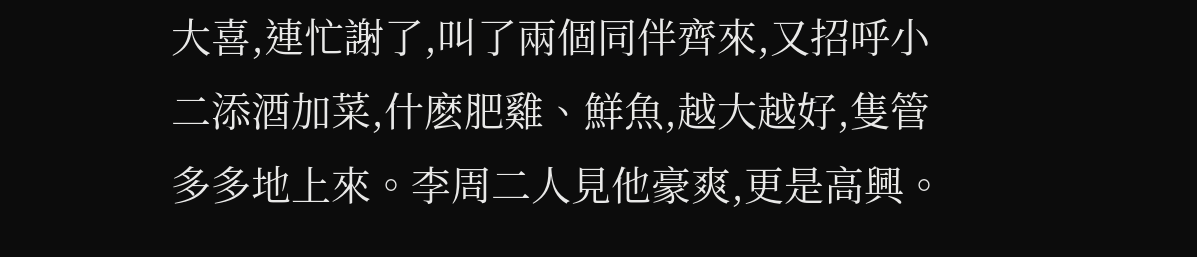大喜,連忙謝了,叫了兩個同伴齊來,又招呼小二添酒加菜,什麽肥雞、鮮魚,越大越好,隻管多多地上來。李周二人見他豪爽,更是高興。